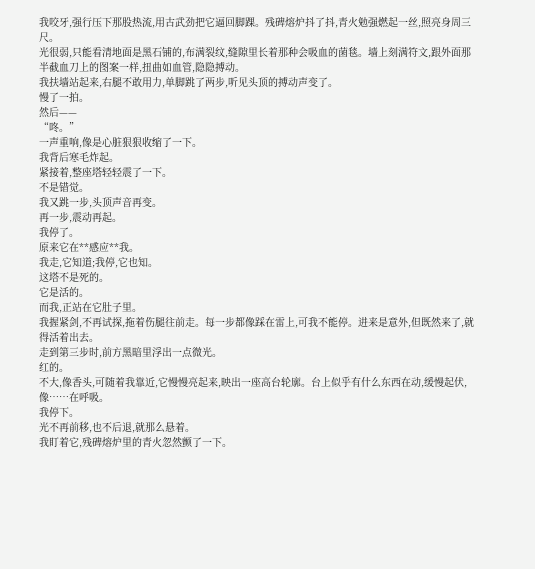我咬牙,强行压下那股热流,用古武劲把它逼回脚踝。残碑熔炉抖了抖,青火勉强燃起一丝,照亮身周三尺。
光很弱,只能看清地面是黑石铺的,布满裂纹,缝隙里长着那种会吸血的菌毯。墙上刻满符文,跟外面那半截血刀上的图案一样,扭曲如血管,隐隐搏动。
我扶墙站起来,右腿不敢用力,单脚跳了两步,听见头顶的搏动声变了。
慢了一拍。
然后——
“咚。”
一声重响,像是心脏狠狠收缩了一下。
我背后寒毛炸起。
紧接着,整座塔轻轻震了一下。
不是错觉。
我又跳一步,头顶声音再变。
再一步,震动再起。
我停了。
原来它在**感应**我。
我走,它知道;我停,它也知。
这塔不是死的。
它是活的。
而我,正站在它肚子里。
我握紧剑,不再试探,拖着伤腿往前走。每一步都像踩在雷上,可我不能停。进来是意外,但既然来了,就得活着出去。
走到第三步时,前方黑暗里浮出一点微光。
红的。
不大,像香头,可随着我靠近,它慢慢亮起来,映出一座高台轮廓。台上似乎有什么东西在动,缓慢起伏,像……在呼吸。
我停下。
光不再前移,也不后退,就那么悬着。
我盯着它,残碑熔炉里的青火忽然颤了一下。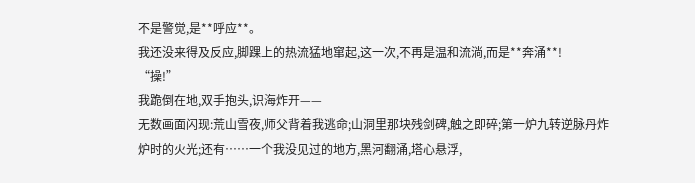不是警觉,是**呼应**。
我还没来得及反应,脚踝上的热流猛地窜起,这一次,不再是温和流淌,而是**奔涌**!
“操!”
我跪倒在地,双手抱头,识海炸开——
无数画面闪现:荒山雪夜,师父背着我逃命;山洞里那块残剑碑,触之即碎;第一炉九转逆脉丹炸炉时的火光;还有……一个我没见过的地方,黑河翻涌,塔心悬浮,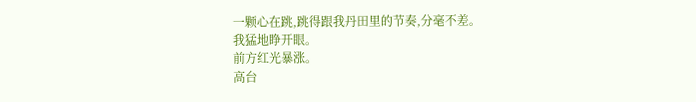一颗心在跳,跳得跟我丹田里的节奏,分毫不差。
我猛地睁开眼。
前方红光暴涨。
高台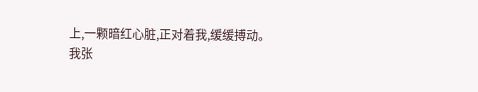上,一颗暗红心脏,正对着我,缓缓搏动。
我张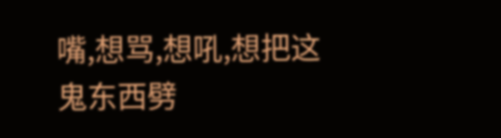嘴,想骂,想吼,想把这鬼东西劈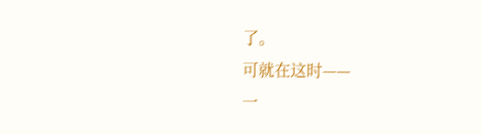了。
可就在这时——
一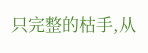只完整的枯手,从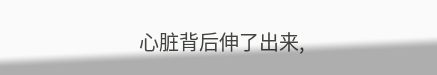心脏背后伸了出来,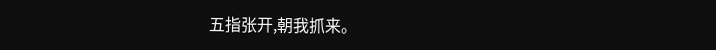五指张开,朝我抓来。